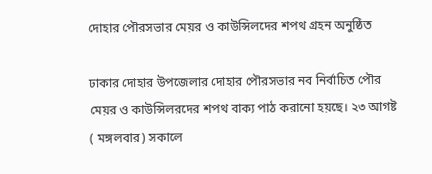দোহার পৌরসভার মেয়র ও কাউন্সিলদের শপথ গ্রহন অনুষ্ঠিত

ঢাকার দোহার উপজেলার দোহার পৌরসভার নব নির্বাচিত পৌর মেয়র ও কাউন্সিলরদের শপথ বাক্য পাঠ করানো হয়ছে। ২৩ আগষ্ট ( মঙ্গলবার) সকালে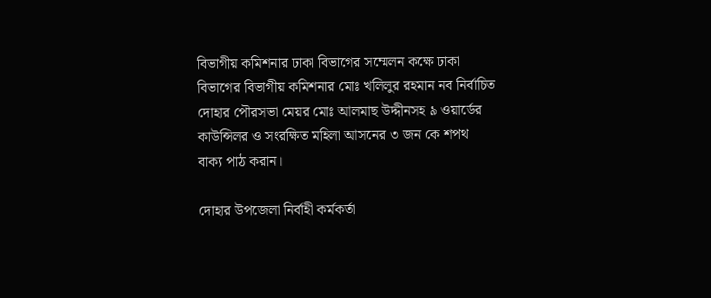বিভাগীয় কমিশনার ঢাকা বিভাগের সম্মেলন কক্ষে ঢাকা বিভাগের বিভাগীয় কমিশনার মোঃ খলিলুর রহমান নব নির্বাচিত দোহার পৌরসভা মেয়র মোঃ আলমাছ উদ্দীনসহ ৯ ওয়ার্ডের কাউন্সিলর ও সংরক্ষিত মহিলা আসনের ৩ জন কে শপথ বাক্য পাঠ করান।

দোহার উপজেলা নির্বাহী কর্মকর্তা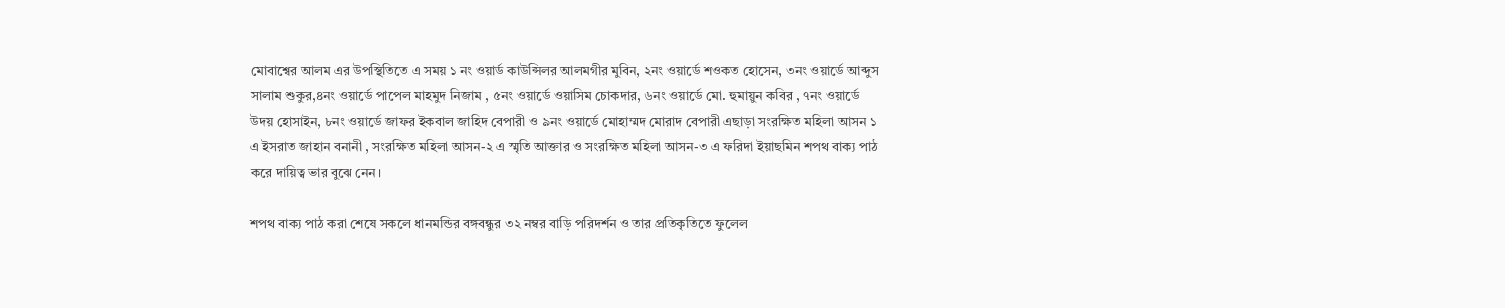মোবাশ্বের আলম এর উপস্থিতিতে এ সময় ১ নং ওয়ার্ড কাউন্সিলর আলমগীর মুবিন, ২নং ওয়ার্ডে শওকত হোসেন, ৩নং ওয়ার্ডে আব্দুস সালাম শুকুর,৪নং ওয়ার্ডে পাপেল মাহমুদ নিজাম , ৫নং ওয়ার্ডে ওয়াসিম চোকদার, ৬নং ওয়ার্ডে মো. হুমায়ুন কবির , ৭নং ওয়ার্ডে উদয় হোসাইন, ৮নং ওয়ার্ডে জাফর ইকবাল জাহিদ বেপারী ও ৯নং ওয়ার্ডে মোহাম্মদ মোরাদ বেপারী এছাড়া সংরক্ষিত মহিলা আসন ১ এ ইসরাত জাহান বনানী , সংরক্ষিত মহিলা আসন-২ এ স্মৃতি আক্তার ও সংরক্ষিত মহিলা আসন-৩ এ ফরিদা ইয়াছমিন শপথ বাক্য পাঠ করে দায়িত্ব ভার বুঝে নেন।

শপথ বাক্য পাঠ করা শেষে সকলে ধানমন্ডির বঙ্গবন্ধুর ৩২ নম্বর বাড়ি পরিদর্শন ও তার প্রতিকৃতিতে ফুলেল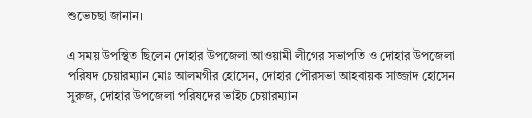শুভেচছা জানান।

এ সময় উপস্থিত ছিলেন দোহার উপজেলা আওয়ামী লীগের সভাপতি ও দোহার উপজেলা পরিষদ চেয়ারম্যান মোঃ আলমগীর হোসেন, দোহার পৌরসভা আহবায়ক সাজ্জাদ হোসেন সুরুজ, দোহার উপজেলা পরিষদের ভাইচ চেয়ারম্যান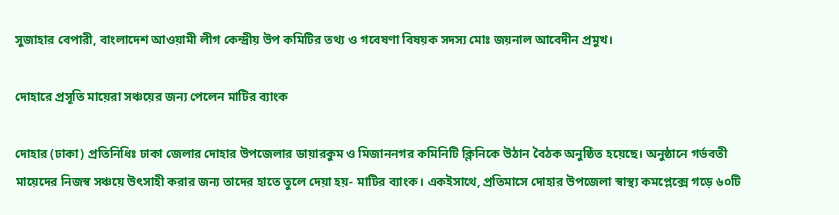সুজাহার বেপারী, বাংলাদেশ আওয়ামী লীগ কেন্দ্রীয় উপ কমিটির তথ্য ও গবেষণা বিষয়ক সদস্য মোঃ জয়নাল আবেদীন প্রমুখ।

দোহারে প্রসূতি মায়েরা সঞ্চয়ের জন্য পেলেন মাটির ব্যাংক

দোহার (ঢাকা) প্রতিনিধিঃ ঢাকা জেলার দোহার উপজেলার ডায়ারকুম ও মিজাননগর কমিনিটি ক্লিনিকে উঠান বৈঠক অনুষ্ঠিত হয়েছে। অনুষ্ঠানে গর্ভবতী মায়েদের নিজস্ব সঞ্চয়ে উৎসাহী করার জন্য তাদের হাতে তুলে দেয়া হয়- মাটির ব্যাংক। একইসাথে, প্রতিমাসে দোহার উপজেলা স্বাস্থ্য কমপ্লেক্সে গড়ে ৬০টি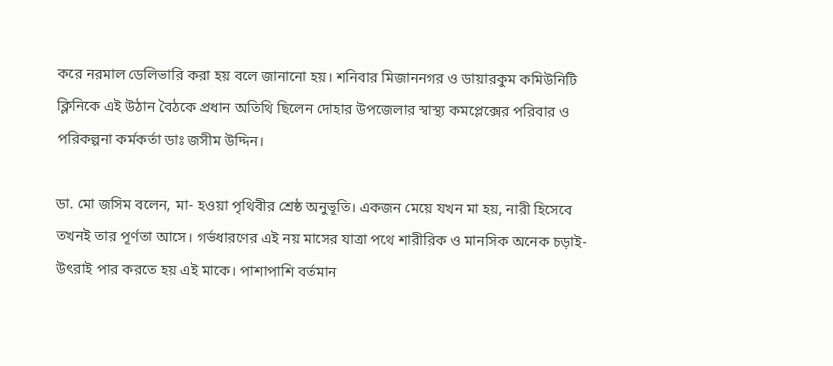করে নরমাল ডেলিভারি করা হয় বলে জানানো হয়। শনিবার মিজাননগর ও ডায়ারকুম কমিউনিটি ক্লিনিকে এই উঠান বৈঠকে প্রধান অতিথি ছিলেন দোহার উপজেলার স্বাস্থ্য কমপ্লেক্সের পরিবার ও পরিকল্পনা কর্মকর্তা ডাঃ জসীম উদ্দিন।

ডা. মো জসিম বলেন, মা- হওয়া পৃথিবীর শ্রেষ্ঠ অনুভূতি। একজন মেয়ে যখন মা হয়, নারী হিসেবে তখনই তার পূর্ণতা আসে। গর্ভধারণের এই নয় মাসের যাত্রা পথে শারীরিক ও মানসিক অনেক চড়াই-উৎরাই পার করতে হয় এই মাকে। পাশাপাশি বর্তমান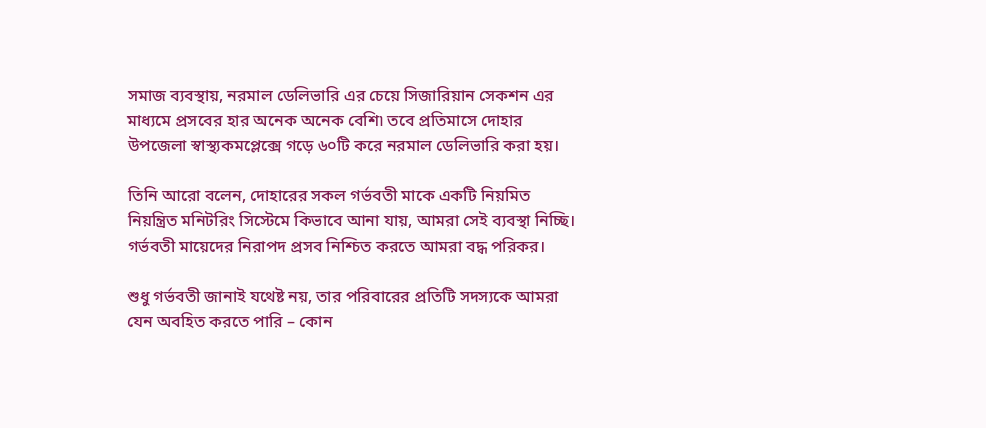সমাজ ব্যবস্থায়, নরমাল ডেলিভারি এর চেয়ে সিজারিয়ান সেকশন এর মাধ্যমে প্রসবের হার অনেক অনেক বেশি৷ তবে প্রতিমাসে দোহার উপজেলা স্বাস্থ্যকমপ্লেক্সে গড়ে ৬০টি করে নরমাল ডেলিভারি করা হয়।

তিনি আরো বলেন, দোহারের সকল গর্ভবতী মাকে একটি নিয়মিত নিয়ন্ত্রিত মনিটরিং সিস্টেমে কিভাবে আনা যায়, আমরা সেই ব্যবস্থা নিচ্ছি।  গর্ভবতী মায়েদের নিরাপদ প্রসব নিশ্চিত করতে আমরা বদ্ধ পরিকর।

শুধু গর্ভবতী জানাই যথেষ্ট নয়, তার পরিবারের প্রতিটি সদস্যকে আমরা যেন অবহিত করতে পারি – কোন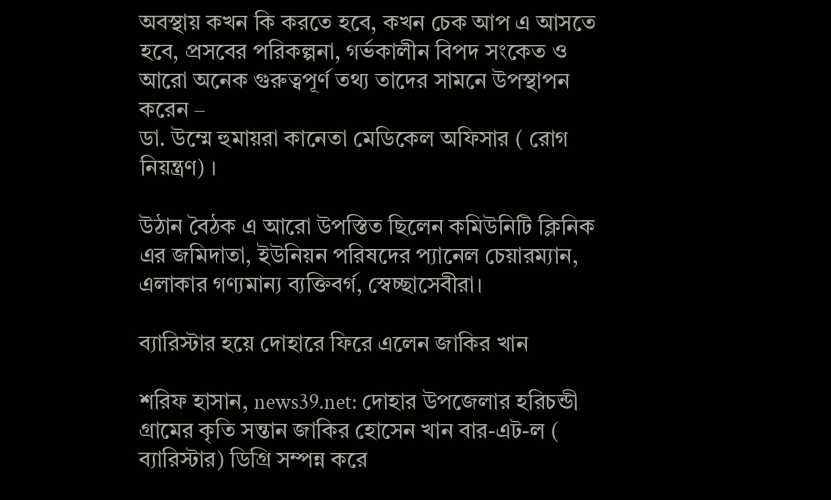অবস্থায় কখন কি করতে হবে, কখন চেক আপ এ আসতে হবে, প্রসবের পরিকল্পনা, গর্ভকালীন বিপদ সংকেত ও আরো অনেক গুরুত্বপূর্ণ তথ্য তাদের সামনে উপস্থাপন করেন –
ডা. উম্মে হুমায়রা কানেতা মেডিকেল অফিসার ( রোগ নিয়ন্ত্রণ) ।

উঠান বৈঠক এ আরো উপস্তিত ছিলেন কমিউনিটি ক্লিনিক এর জমিদাতা, ইউনিয়ন পরিষদের প্যানেল চেয়ারম্যান, এলাকার গণ্যমান্য ব্যক্তিবর্গ, স্বেচ্ছাসেবীরা।

ব্যারিস্টার হয়ে দোহারে ফিরে এলেন জাকির খান

শরিফ হাসান, news39.net: দোহার উপজেলার হরিচন্ডী গ্রামের কৃতি সন্তান জাকির হোসেন খান বার-এট-ল ( ব্যারিস্টার) ডিগ্রি সম্পন্ন করে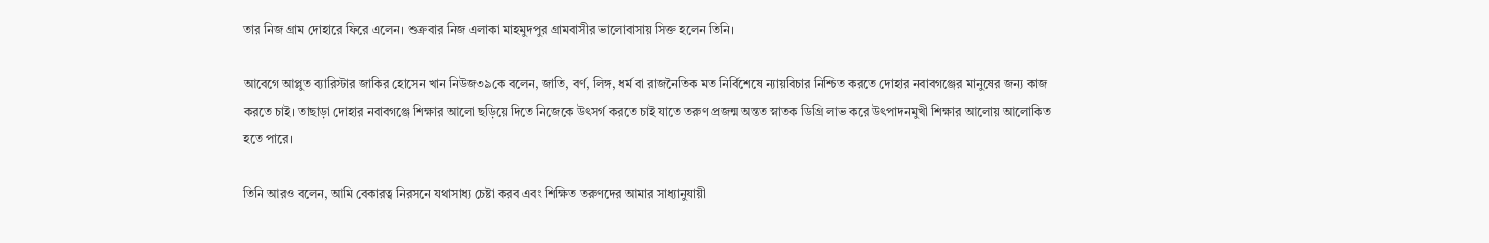তার নিজ গ্রাম দোহারে ফিরে এলেন। শুক্রবার নিজ এলাকা মাহমুদপুর গ্রামবাসীর ভালোবাসায় সিক্ত হলেন তিনি।

আবেগে আপ্লুত ব্যারিস্টার জাকির হোসেন খান নিউজ৩৯কে বলেন, জাতি, বর্ণ, লিঙ্গ, ধর্ম বা রাজনৈতিক মত নির্বিশেষে ন্যায়বিচার নিশ্চিত করতে দোহার নবাবগঞ্জের মানুষের জন্য কাজ করতে চাই। তাছাড়া দোহার নবাবগঞ্জে শিক্ষার আলো ছড়িয়ে দিতে নিজেকে উৎসর্গ করতে চাই যাতে তরুণ প্রজন্ম অন্তত স্নাতক ডিগ্রি লাভ করে উৎপাদনমুখী শিক্ষার আলোয় আলোকিত হতে পারে।

তিনি আরও বলেন, আমি বেকারত্ব নিরসনে যথাসাধ্য চেষ্টা করব এবং শিক্ষিত তরুণদের আমার সাধ্যানুযায়ী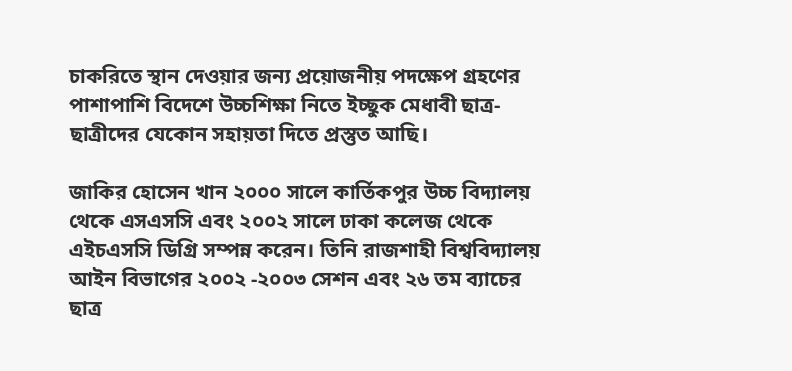চাকরিতে স্থান দেওয়ার জন্য প্রয়োজনীয় পদক্ষেপ গ্রহণের পাশাপাশি বিদেশে উচ্চশিক্ষা নিতে ইচ্ছুক মেধাবী ছাত্র-ছাত্রীদের যেকোন সহায়তা দিতে প্রস্তুত আছি।

জাকির হোসেন খান ২০০০ সালে কার্তিকপুর উচ্চ বিদ্যালয় থেকে এসএসসি এবং ২০০২ সালে ঢাকা কলেজ থেকে এইচএসসি ডিগ্রি সম্পন্ন করেন। তিনি রাজশাহী বিশ্ববিদ্যালয় আইন বিভাগের ২০০২ -২০০৩ সেশন এবং ২৬ তম ব্যাচের ছাত্র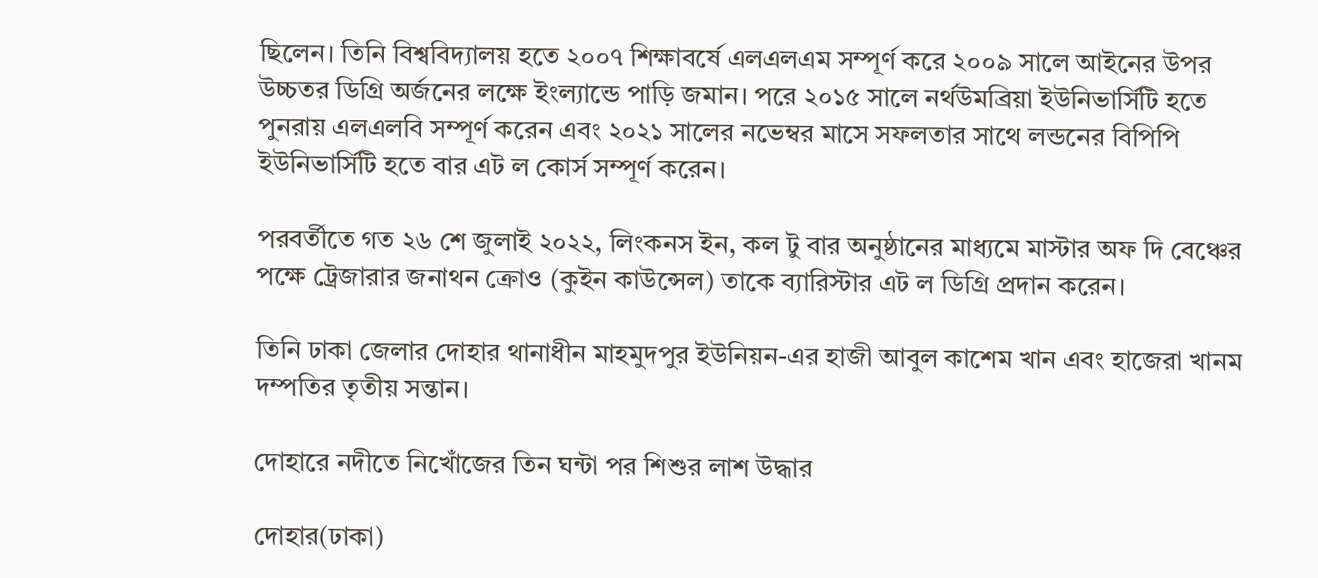ছিলেন। তিনি বিশ্ববিদ্যালয় হতে ২০০৭ শিক্ষাবর্ষে এলএলএম সম্পূর্ণ করে ২০০৯ সালে আইনের উপর উচ্চতর ডিগ্রি অর্জনের লক্ষে ইংল্যান্ডে পাড়ি জমান। পরে ২০১৫ সালে নর্থউমব্রিয়া ইউনিভার্সিটি হতে পুনরায় এলএলবি সম্পূর্ণ করেন এবং ২০২১ সালের নভেম্বর মাসে সফলতার সাথে লন্ডনের বিপিপি ইউনিভার্সিটি হতে বার এট ল কোর্স সম্পূর্ণ করেন।

পরবর্তীতে গত ২৬ শে জুলাই ২০২২, লিংকনস ইন, কল টু বার অনুষ্ঠানের মাধ্যমে মাস্টার অফ দি বেঞ্চের পক্ষে ট্রেজারার জনাথন ক্রোও (কুইন কাউন্সেল) তাকে ব্যারিস্টার এট ল ডিগ্রি প্রদান করেন।

তিনি ঢাকা জেলার দোহার থানাধীন মাহমুদপুর ইউনিয়ন-এর হাজী আবুল কাশেম খান এবং হাজেরা খানম দম্পতির তৃতীয় সন্তান।

দোহারে নদীতে নিখোঁজের তিন ঘন্টা পর শিশুর লাশ উদ্ধার

দোহার(ঢাকা)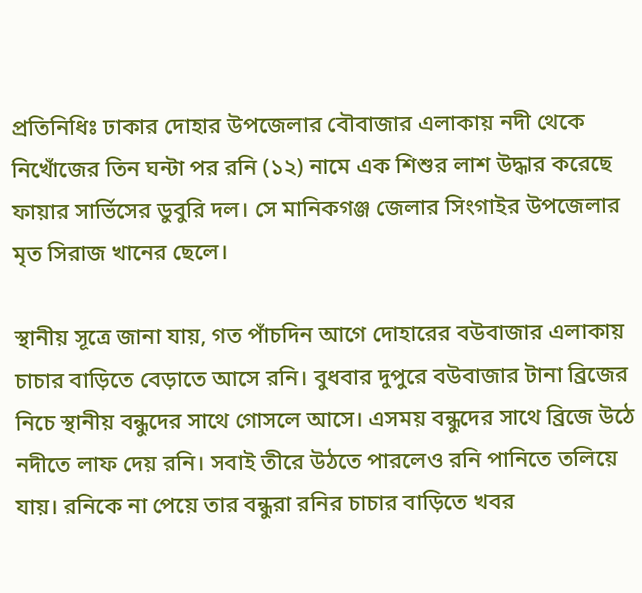প্রতিনিধিঃ ঢাকার দোহার উপজেলার বৌবাজার এলাকায় নদী থেকে নিখোঁজের তিন ঘন্টা পর রনি (১২) নামে এক শিশুর লাশ উদ্ধার করেছে ফায়ার সার্ভিসের ডুবুরি দল। সে মানিকগঞ্জ জেলার সিংগাইর উপজেলার মৃত সিরাজ খানের ছেলে।

স্থানীয় সূত্রে জানা যায়, গত পাঁচদিন আগে দোহারের বউবাজার এলাকায় চাচার বাড়িতে বেড়াতে আসে রনি। বুধবার দুপুরে বউবাজার টানা ব্রিজের নিচে স্থানীয় বন্ধুদের সাথে গোসলে আসে। এসময় বন্ধুদের সাথে ব্রিজে উঠে নদীতে লাফ দেয় রনি। সবাই তীরে উঠতে পারলেও রনি পানিতে তলিয়ে যায়। রনিকে না পেয়ে তার বন্ধুরা রনির চাচার বাড়িতে খবর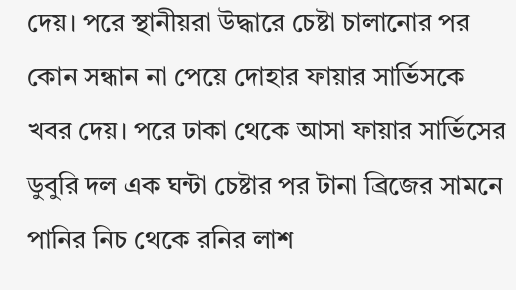দেয়। পরে স্থানীয়রা উদ্ধারে চেষ্টা চালানোর পর কোন সন্ধান না পেয়ে দোহার ফায়ার সার্ভিসকে খবর দেয়। পরে ঢাকা থেকে আসা ফায়ার সার্ভিসের ডুবুরি দল এক ঘন্টা চেষ্টার পর টানা ব্রিজের সামনে পানির নিচ থেকে রনির লাশ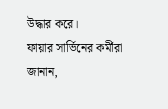উদ্ধার করে।
ফায়ার সার্ভিনের কর্মীরা জানান,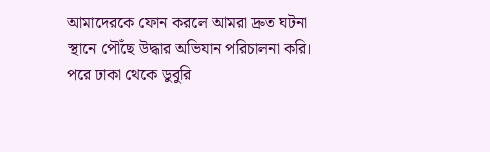আমাদেরকে ফোন করলে আমরা দ্রুত ঘটনা স্থানে পৌঁছে উদ্ধার অভিযান পরিচালনা করি। পরে ঢাকা থেকে ডুবুরি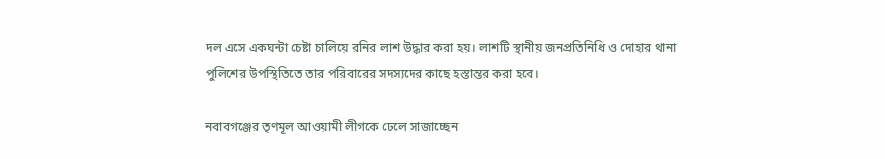দল এসে একঘন্টা চেষ্টা চালিয়ে রনির লাশ উদ্ধার করা হয়। লাশটি স্থানীয় জনপ্রতিনিধি ও দোহার থানা পুলিশের উপস্থিতিতে তার পরিবারের সদস্যদের কাছে হস্তান্তর করা হবে।

নবাবগঞ্জের তৃণমূল আওয়ামী লীগকে ঢেলে সাজাচ্ছেন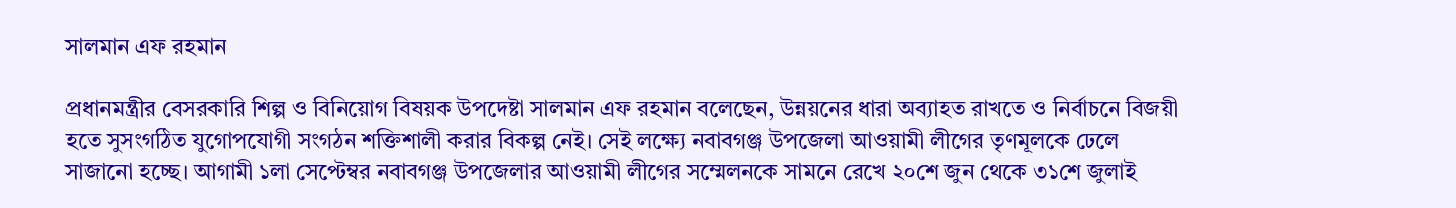সালমান এফ রহমান

প্রধানমন্ত্রীর বেসরকারি শিল্প ও বিনিয়োগ বিষয়ক উপদেষ্টা সালমান এফ রহমান বলেছেন, উন্নয়নের ধারা অব্যাহত রাখতে ও নির্বাচনে বিজয়ী হতে সুসংগঠিত যুগোপযোগী সংগঠন শক্তিশালী করার বিকল্প নেই। সেই লক্ষ্যে নবাবগঞ্জ উপজেলা আওয়ামী লীগের তৃণমূলকে ঢেলে সাজানো হচ্ছে। আগামী ১লা সেপ্টেম্বর নবাবগঞ্জ উপজেলার আওয়ামী লীগের সম্মেলনকে সামনে রেখে ২০শে জুন থেকে ৩১শে জুলাই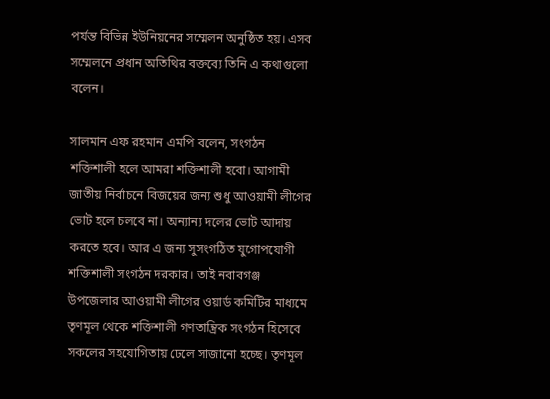পর্যন্ত বিভিন্ন ইউনিয়নের সম্মেলন অনুষ্ঠিত হয়। এসব সম্মেলনে প্রধান অতিথির বক্তব্যে তিনি এ কথাগুলো বলেন।

সালমান এফ রহমান এমপি বলেন, সংগঠন শক্তিশালী হলে আমরা শক্তিশালী হবো। আগামী জাতীয় নির্বাচনে বিজয়ের জন্য শুধু আওয়ামী লীগের ভোট হলে চলবে না। অন্যান্য দলের ভোট আদায় করতে হবে। আর এ জন্য সুসংগঠিত যুগোপযোগী শক্তিশালী সংগঠন দরকার। তাই নবাবগঞ্জ উপজেলার আওয়ামী লীগের ওয়ার্ড কমিটির মাধ্যমে তৃণমূল থেকে শক্তিশালী গণতান্ত্রিক সংগঠন হিসেবে সকলের সহযোগিতায় ঢেলে সাজানো হচ্ছে। তৃণমূল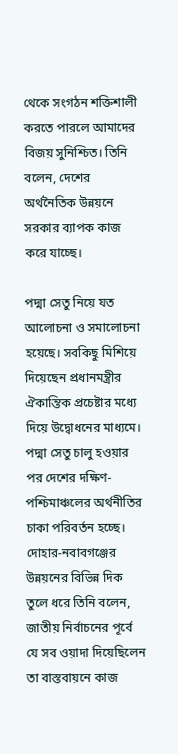থেকে সংগঠন শক্তিশালী করতে পারলে আমাদের বিজয় সুনিশ্চিত। তিনি বলেন, দেশের অর্থনৈতিক উন্নয়নে সরকার ব্যাপক কাজ করে যাচ্ছে।

পদ্মা সেতু নিয়ে যত আলোচনা ও সমালোচনা হয়েছে। সবকিছু মিশিয়ে দিয়েছেন প্রধানমন্ত্রীর ঐকান্তিক প্রচেষ্টার মধ্যে দিয়ে উদ্বোধনের মাধ্যমে। পদ্মা সেতু চালু হওয়ার পর দেশের দক্ষিণ- পশ্চিমাঞ্চলের অর্থনীতির চাকা পরিবর্তন হচ্ছে। দোহার-নবাবগঞ্জের উন্নয়নের বিভিন্ন দিক তুলে ধরে তিনি বলেন, জাতীয় নির্বাচনের পূর্বে যে সব ওয়াদা দিয়েছিলেন তা বাস্তবায়নে কাজ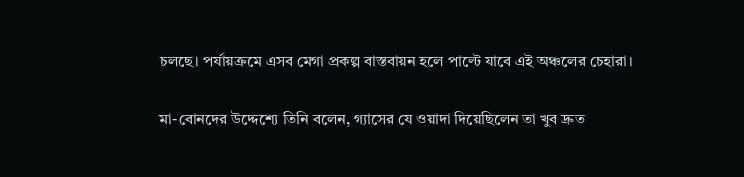চলছে। পর্যায়ক্রমে এসব মেগা প্রকল্প বাস্তবায়ন হলে পাল্টে যাবে এই অঞ্চলের চেহারা।

মা-বোনদের উদ্দেশ্যে তিনি বলেন, গ্যাসের যে ওয়াদা দিয়েছিলেন তা খুব দ্রুত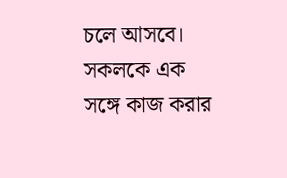চলে আসবে। সকলকে এক সঙ্গে কাজ করার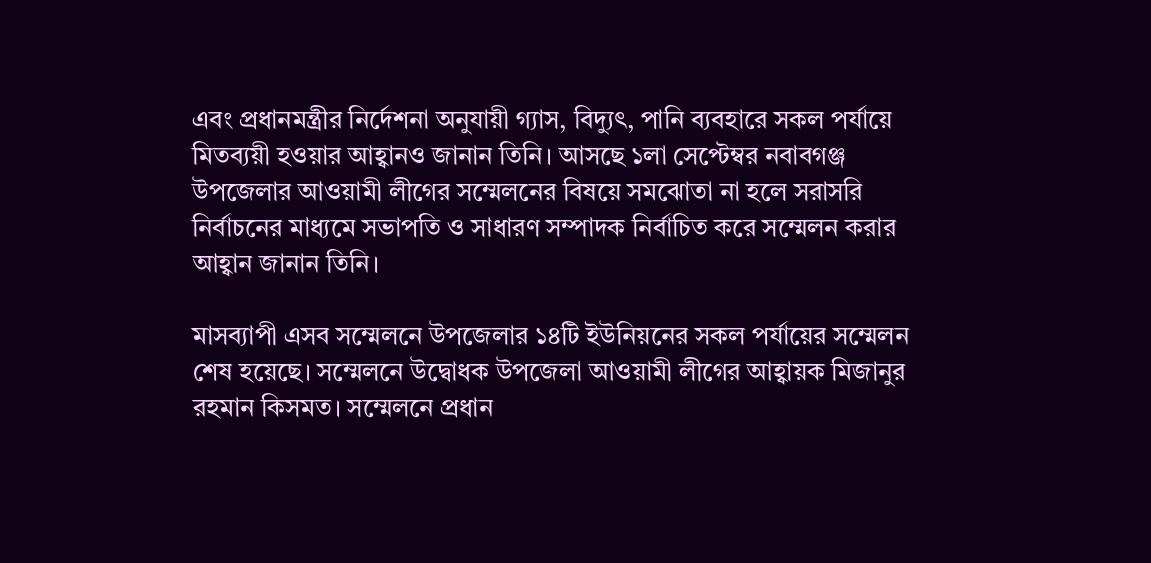এবং প্রধানমন্ত্রীর নির্দেশনা অনুযায়ী গ্যাস, বিদ্যুৎ, পানি ব্যবহারে সকল পর্যায়ে মিতব্যয়ী হওয়ার আহ্বানও জানান তিনি। আসছে ১লা সেপ্টেম্বর নবাবগঞ্জ উপজেলার আওয়ামী লীগের সম্মেলনের বিষয়ে সমঝোতা না হলে সরাসরি নির্বাচনের মাধ্যমে সভাপতি ও সাধারণ সম্পাদক নির্বাচিত করে সম্মেলন করার আহ্বান জানান তিনি।

মাসব্যাপী এসব সম্মেলনে উপজেলার ১৪টি ইউনিয়নের সকল পর্যায়ের সম্মেলন শেষ হয়েছে। সম্মেলনে উদ্বোধক উপজেলা আওয়ামী লীগের আহ্বায়ক মিজানুর রহমান কিসমত। সম্মেলনে প্রধান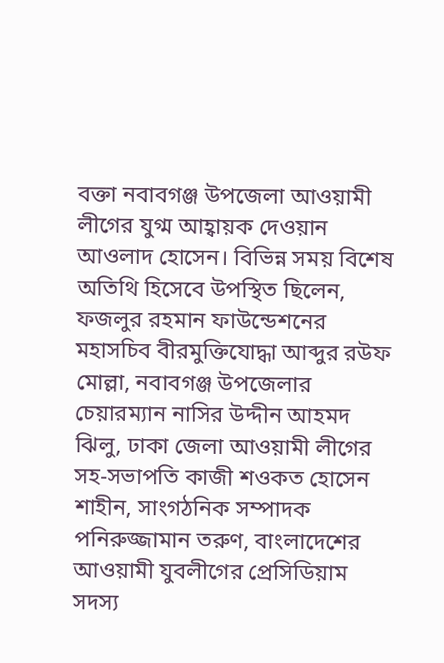বক্তা নবাবগঞ্জ উপজেলা আওয়ামী লীগের যুগ্ম আহ্বায়ক দেওয়ান আওলাদ হোসেন। বিভিন্ন সময় বিশেষ অতিথি হিসেবে উপস্থিত ছিলেন, ফজলুর রহমান ফাউন্ডেশনের মহাসচিব বীরমুক্তিযোদ্ধা আব্দুর রউফ মোল্লা, নবাবগঞ্জ উপজেলার চেয়ারম্যান নাসির উদ্দীন আহমদ ঝিলু, ঢাকা জেলা আওয়ামী লীগের সহ-সভাপতি কাজী শওকত হোসেন শাহীন, সাংগঠনিক সম্পাদক পনিরুজ্জামান তরুণ, বাংলাদেশের আওয়ামী যুবলীগের প্রেসিডিয়াম সদস্য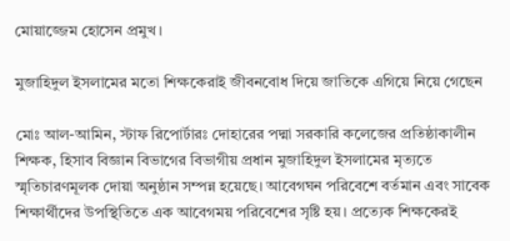মোয়াজ্জেম হোসেন প্রমুখ।

মুজাহিদুল ইসলামের মতো শিক্ষকেরাই জীবনবোধ দিয়ে জাতিকে এগিয়ে নিয়ে গেছেন

মোঃ আল-আমিন, স্টাফ রিপোর্টারঃ দোহারের পদ্মা সরকারি কলেজের প্রতিষ্ঠাকালীন শিক্ষক, হিসাব বিজ্ঞান বিভাগের বিভাগীয় প্রধান মুজাহিদুল ইসলামের মৃত্যতে স্মৃতিচারণমূলক দোয়া অনুষ্ঠান সম্পন্ন হয়েছে। আবেগঘন পরিবেশে বর্তমান এবং সাবেক শিক্ষার্থীদের উপস্থিতিতে এক আবেগময় পরিবেশের সৃষ্টি হয়। প্রত্যেক শিক্ষকেরই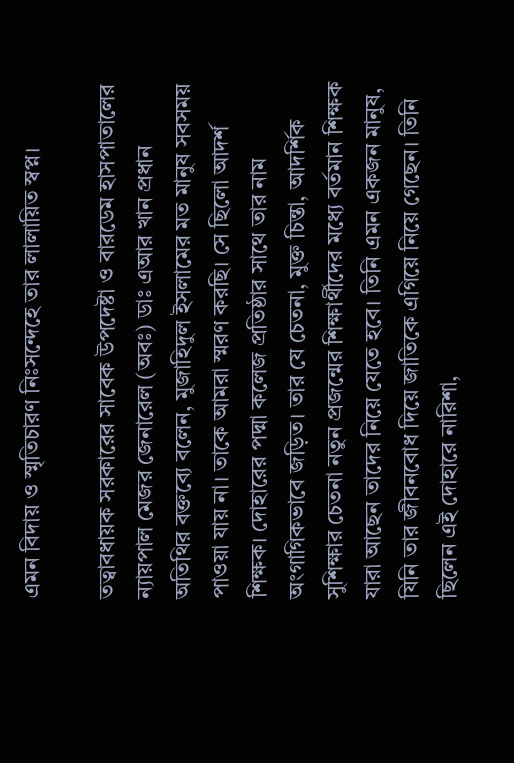এমন বিদায় ও স্মৃতিচারণ নিঃসন্দেহে তার লালায়িত স্বপ্ন।

তত্বাবধায়ক সরকারের সাবেক উপদেষ্টা ও বারডেম হাসপাতালের ন্যায়পাল মেজর জেনারেল (অবঃ) ডাঃ এআর খান প্রধান অতিথির বক্তব্যে বলেন, মুজাহিদুল ইসলামের মত মানুষ সবসময় পাওয়া যায় না। তাকে আমরা স্মরণ করছি। সে ছিলো আদর্শ শিক্ষক। দোহারের পদ্মা কলেজ প্রতিষ্ঠার সাথে তার নাম অংগাগিকভাবে জড়িত। তার যে চেতনা, মুক্ত চিন্তা, আদর্শিক সুশিক্ষার চেতনা নতুন প্রজন্মের শিক্ষার্থীদের মধ্যে বর্তমান শিক্ষক যারা আছেন তাদের নিয়ে যেতে হবে। তিনি এমন একজন মানুষ, যিনি তার জীবনবোধ দিয়ে জাতিকে এগিয়ে নিয়ে গেছেন। তিনি ছিলেন এই দোহারে নারিশা,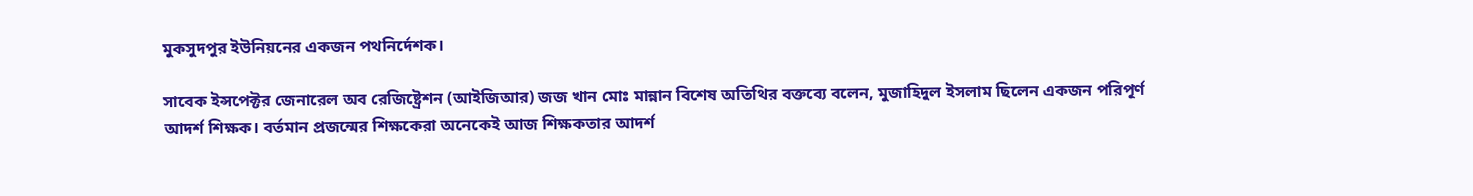মুকসুদপুর ইউনিয়নের একজন পথনির্দেশক।

সাবেক ইন্সপেক্টর জেনারেল অব রেজিষ্ট্রেশন (আইজিআর) জজ খান মোঃ মান্নান বিশেষ অতিথির বক্তব্যে বলেন, মুজাহিদুল ইসলাম ছিলেন একজন পরিপূর্ণ আদর্শ শিক্ষক। বর্তমান প্রজন্মের শিক্ষকেরা অনেকেই আজ শিক্ষকতার আদর্শ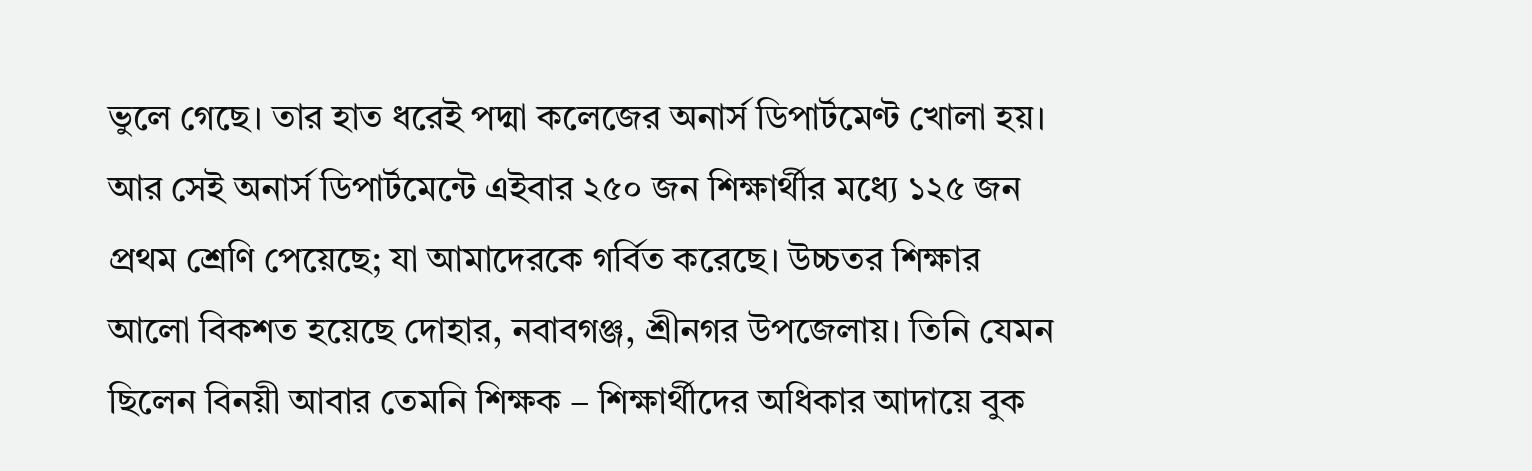ভুলে গেছে। তার হাত ধরেই পদ্মা কলেজের অনার্স ডিপার্টমেণ্ট খোলা হয়। আর সেই অনার্স ডিপার্টমেন্টে এইবার ২৫০ জন শিক্ষার্থীর মধ্যে ১২৫ জন প্রথম শ্রেণি পেয়েছে; যা আমাদেরকে গর্বিত করেছে। উচ্চতর শিক্ষার আলো বিকশত হয়েছে দোহার, নবাবগঞ্জ, শ্রীনগর উপজেলায়। তিনি যেমন ছিলেন বিনয়ী আবার তেমনি শিক্ষক – শিক্ষার্থীদের অধিকার আদায়ে বুক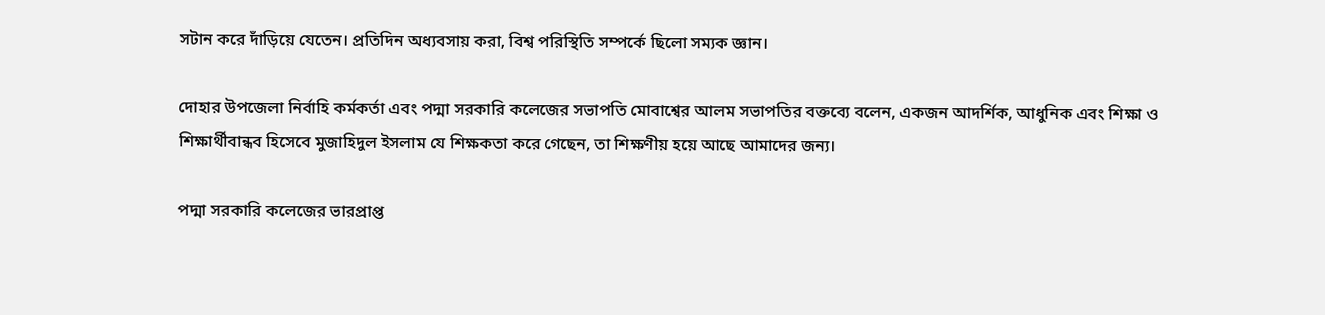সটান করে দাঁড়িয়ে যেতেন। প্রতিদিন অধ্যবসায় করা, বিশ্ব পরিস্থিতি সম্পর্কে ছিলো সম্যক জ্ঞান।

দোহার উপজেলা নির্বাহি কর্মকর্তা এবং পদ্মা সরকারি কলেজের সভাপতি মোবাশ্বের আলম সভাপতির বক্তব্যে বলেন, একজন আদর্শিক, আধুনিক এবং শিক্ষা ও শিক্ষার্থীবান্ধব হিসেবে মুজাহিদুল ইসলাম যে শিক্ষকতা করে গেছেন, তা শিক্ষণীয় হয়ে আছে আমাদের জন্য।

পদ্মা সরকারি কলেজের ভারপ্রাপ্ত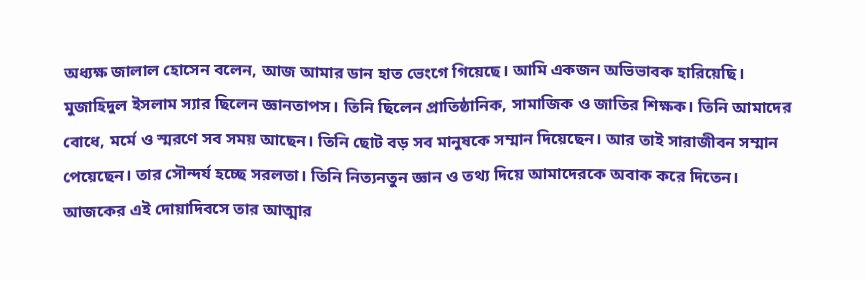অধ্যক্ষ জালাল হোসেন বলেন, আজ আমার ডান হাত ভেংগে গিয়েছে। আমি একজন অভিভাবক হারিয়েছি। মুজাহিদুল ইসলাম স্যার ছিলেন জ্ঞানতাপস। তিনি ছিলেন প্রাতিষ্ঠানিক, সামাজিক ও জাতির শিক্ষক। তিনি আমাদের বোধে, মর্মে ও স্মরণে সব সময় আছেন। তিনি ছোট বড় সব মানুষকে সম্মান দিয়েছেন। আর তাই সারাজীবন সম্মান পেয়েছেন। তার সৌন্দর্য হচ্ছে সরলতা। তিনি নিত্যনতুন জ্ঞান ও তথ্য দিয়ে আমাদেরকে অবাক করে দিতেন। আজকের এই দোয়াদিবসে তার আত্মার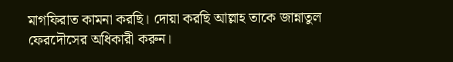মাগফিরাত কামনা করছি। দোয়া করছি আল্লাহ তাকে জান্নাতুল ফেরদৌসের অধিকারী করুন।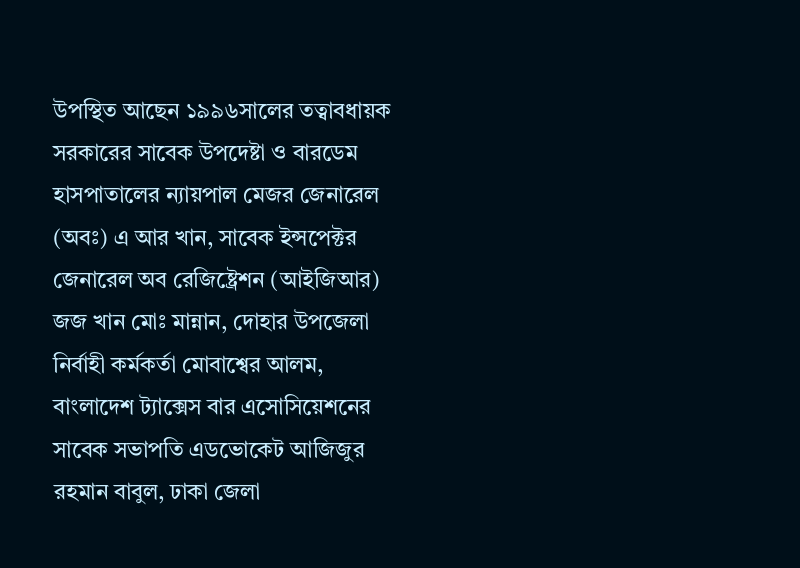উপস্থিত আছেন ১৯৯৬সালের তত্বাবধায়ক সরকারের সাবেক উপদেষ্টা ও বারডেম হাসপাতালের ন্যায়পাল মেজর জেনারেল (অবঃ) এ আর খান, সাবেক ইন্সপেক্টর জেনারেল অব রেজিষ্ট্রেশন (আইজিআর) জজ খান মোঃ মান্নান, দোহার উপজেলা নির্বাহী কর্মকর্তা মোবাশ্বের আলম, বাংলাদেশ ট্যাক্সেস বার এসোসিয়েশনের সাবেক সভাপতি এডভোকেট আজিজুর রহমান বাবুল, ঢাকা জেলা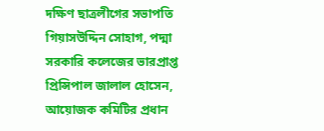দক্ষিণ ছাত্রলীগের সভাপতি গিয়াসউদ্দিন সোহাগ, পদ্মা সরকারি কলেজের ভারপ্রাপ্ত প্রিন্সিপাল জালাল হোসেন, আয়োজক কমিটির প্রধান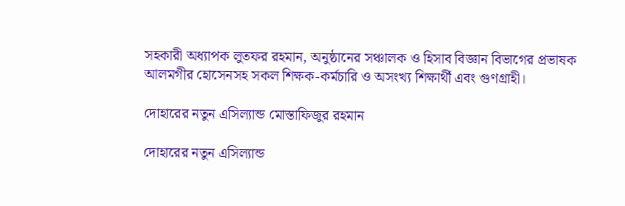সহকারী অধ্যাপক লুতফর রহমান, অনুষ্ঠানের সঞ্চালক ও হিসাব বিজ্ঞান বিভাগের প্রভাষক আলমগীর হোসেনসহ সকল শিক্ষক-কর্মচারি ও অসংখ্য শিক্ষার্থী এবং গুণগ্রাহী।

দোহারের নতুন এসিল্যান্ড মোস্তাফিজুর রহমান

দোহারের নতুন এসিল্যান্ড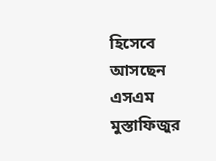হিসেবে আসছেন এসএম মুস্তাফিজুর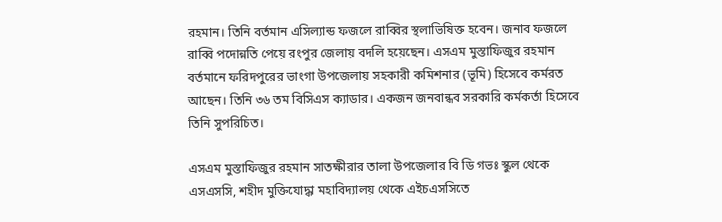রহমান। তিনি বর্তমান এসিল্যান্ড ফজলে রাব্বির স্থলাভিষিক্ত হবেন। জনাব ফজলে রাব্বি পদোন্নতি পেয়ে রংপুর জেলায় বদলি হয়েছেন। এসএম মুস্তাফিজুর রহমান বর্তমানে ফরিদপুরের ভাংগা উপজেলায় সহকারী কমিশনার (ভূমি) হিসেবে কর্মরত আছেন। তিনি ৩৬ তম বিসিএস ক্যাডার। একজন জনবান্ধব সরকারি কর্মকর্তা হিসেবে তিনি সুপরিচিত।

এসএম মুস্তাফিজুর রহমান সাতক্ষীরার তালা উপজেলার বি ডি গভঃ স্কুল থেকে এসএসসি, শহীদ মুক্তিযোদ্ধা মহাবিদ্যালয় থেকে এইচএসসিতে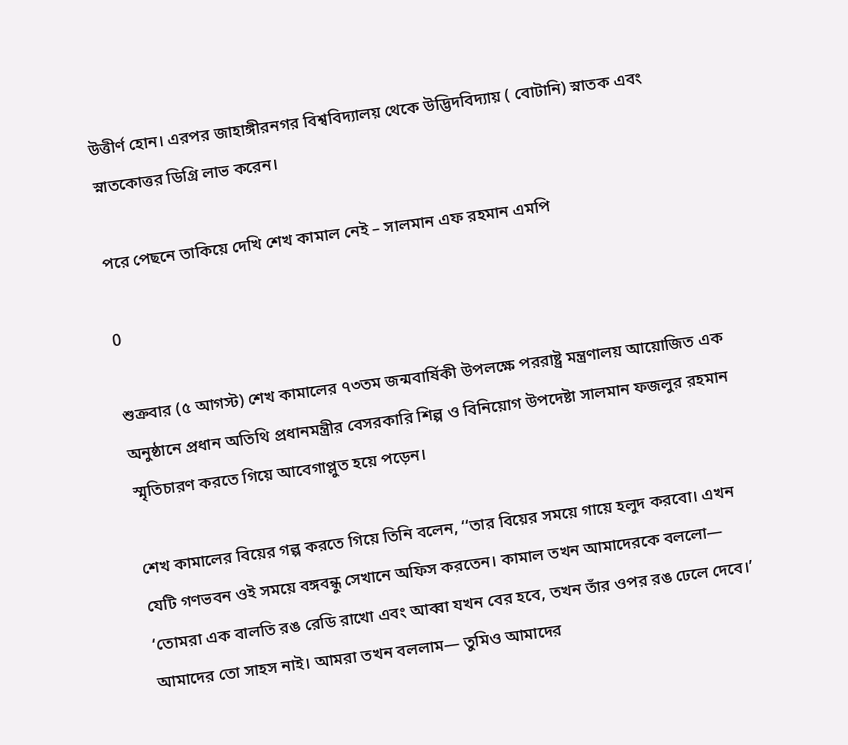উত্তীর্ণ হোন। এরপর জাহাঙ্গীরনগর বিশ্ববিদ্যালয় থেকে উদ্ভিদবিদ্যায় ( বোটানি) স্নাতক এবং স্নাতকোত্তর ডিগ্রি লাভ করেন।

পরে পেছনে তাকিয়ে দেখি শেখ কামাল নেই – সালমান এফ রহমান এমপি

0

শুক্রবার (৫ আগস্ট) শেখ কামালের ৭৩তম জন্মবার্ষিকী উপলক্ষে পররাষ্ট্র মন্ত্রণালয় আয়োজিত এক অনুষ্ঠানে প্রধান অতিথি প্রধানমন্ত্রীর বেসরকারি শিল্প ও বিনিয়োগ উপদেষ্টা সালমান ফজলুর রহমান স্মৃতিচারণ করতে গিয়ে আবেগাপ্লুত হয়ে পড়েন।

শেখ কামালের বিয়ের গল্প করতে গিয়ে তিনি বলেন, ‘‘তার বিয়ের সময়ে গায়ে হলুদ করবো। এখন যেটি গণভবন ওই সময়ে বঙ্গবন্ধু সেখানে অফিস করতেন। কামাল তখন আমাদেরকে বললো— ‘তোমরা এক বালতি রঙ রেডি রাখো এবং আব্বা যখন বের হবে, তখন তাঁর ওপর রঙ ঢেলে দেবে।’ আমাদের তো সাহস নাই। আমরা তখন বললাম— তুমিও আমাদের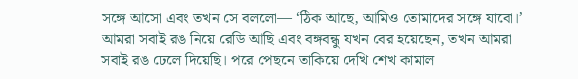সঙ্গে আসো এবং তখন সে বললো— ‘ঠিক আছে, আমিও তোমাদের সঙ্গে যাবো।’ আমরা সবাই রঙ নিয়ে রেডি আছি এবং বঙ্গবন্ধু যখন বের হয়েছেন, তখন আমরা সবাই রঙ ঢেলে দিয়েছি। পরে পেছনে তাকিয়ে দেখি শেখ কামাল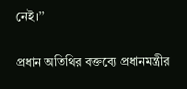নেই।’’

প্রধান অতিথির বক্তব্যে প্রধানমন্ত্রীর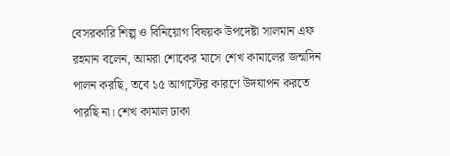বেসরকারি শিল্প ও বিনিয়োগ বিষয়ক উপদেষ্টা সালমান এফ রহমান বলেন, আমরা শোকের মাসে শেখ কামালের জন্মদিন পালন করছি, তবে ১৫ আগস্টের কারণে উদযাপন করতে পারছি না। শেখ কামাল ঢাকা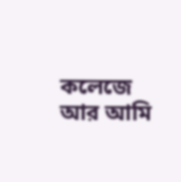কলেজে আর আমি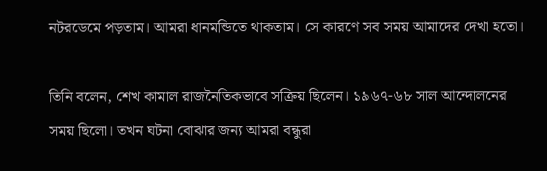নটরডেমে পড়তাম। আমরা ধানমন্ডিতে থাকতাম। সে কারণে সব সময় আমাদের দেখা হতো।

তিনি বলেন, শেখ কামাল রাজনৈতিকভাবে সক্রিয় ছিলেন। ১৯৬৭-৬৮ সাল আন্দোলনের সময় ছিলো। তখন ঘটনা বোঝার জন্য আমরা বন্ধুরা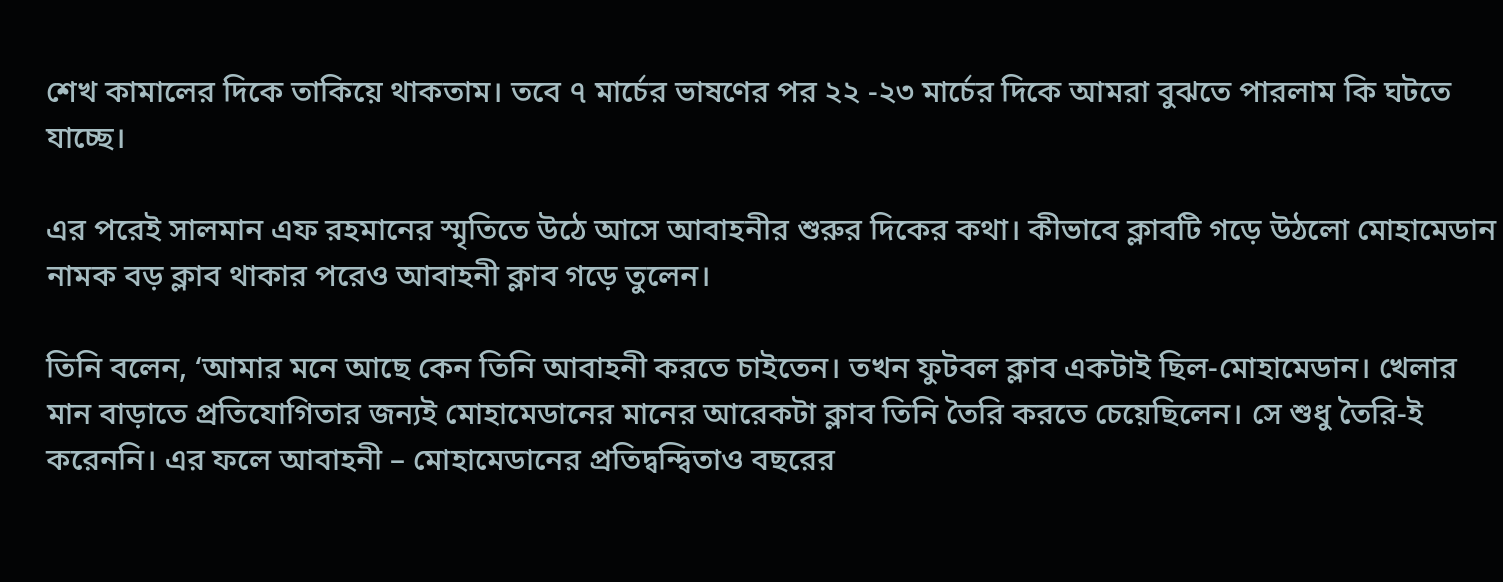শেখ কামালের দিকে তাকিয়ে থাকতাম। তবে ৭ মার্চের ভাষণের পর ২২ -২৩ মার্চের দিকে আমরা বুঝতে পারলাম কি ঘটতে যাচ্ছে।

এর পরেই সালমান এফ রহমানের স্মৃতিতে উঠে আসে আবাহনীর শুরুর দিকের কথা। কীভাবে ক্লাবটি গড়ে উঠলো মোহামেডান নামক বড় ক্লাব থাকার পরেও আবাহনী ক্লাব গড়ে তুলেন।

তিনি বলেন, ‘আমার মনে আছে কেন তিনি আবাহনী করতে চাইতেন। তখন ফুটবল ক্লাব একটাই ছিল-মোহামেডান। খেলার মান বাড়াতে প্রতিযোগিতার জন্যই মোহামেডানের মানের আরেকটা ক্লাব তিনি তৈরি করতে চেয়েছিলেন। সে শুধু তৈরি-ই করেননি। এর ফলে আবাহনী – মোহামেডানের প্রতিদ্বন্দ্বিতাও বছরের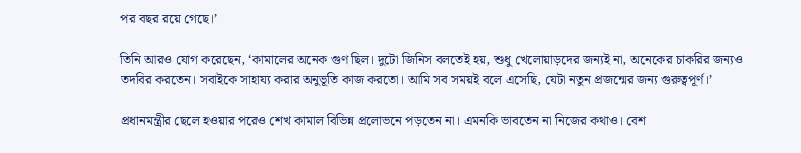পর বছর রয়ে গেছে।’

তিনি আরও যোগ করেছেন, ‘কামালের অনেক গুণ ছিল। দুটো জিনিস বলতেই হয়, শুধু খেলোয়াড়দের জন্যই না, অনেকের চাকরির জন্যও তদবির করতেন। সবাইকে সাহায্য করার অনুভূতি কাজ করতো। আমি সব সময়ই বলে এসেছি, যেটা নতুন প্রজন্মের জন্য গুরুত্বপূর্ণ।’

প্রধানমন্ত্রীর ছেলে হওয়ার পরেও শেখ কামাল বিভিন্ন প্রলোভনে পড়তেন না। এমনকি ভাবতেন না নিজের কথাও। বেশ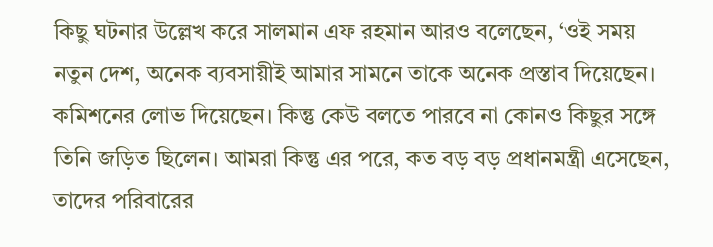কিছু ঘটনার উল্লেখ করে সালমান এফ রহমান আরও বলেছেন, ‘ওই সময় নতুন দেশ, অনেক ব্যবসায়ীই আমার সামনে তাকে অনেক প্রস্তাব দিয়েছেন। কমিশনের লোভ দিয়েছেন। কিন্তু কেউ বলতে পারবে না কোনও কিছুর সঙ্গে তিনি জড়িত ছিলেন। আমরা কিন্তু এর পরে, কত বড় বড় প্রধানমন্ত্রী এসেছেন, তাদের পরিবারের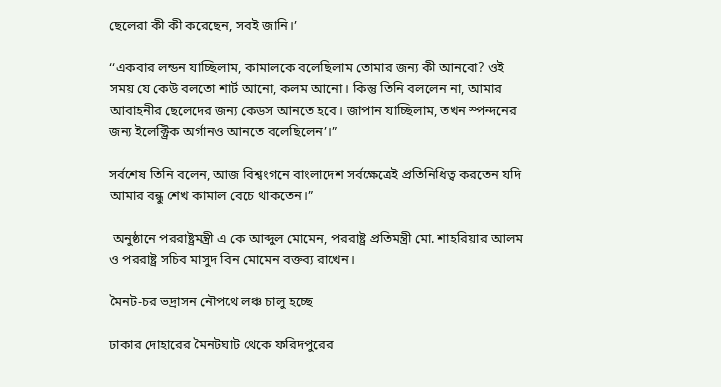ছেলেরা কী কী করেছেন, সবই জানি।’

‘‘একবার লন্ডন যাচ্ছিলাম, কামালকে বলেছিলাম তোমার জন্য কী আনবো? ওই সময় যে কেউ বলতো শার্ট আনো, কলম আনো। কিন্তু তিনি বললেন না, আমার আবাহনীর ছেলেদের জন্য কেডস আনতে হবে। জাপান যাচ্ছিলাম, তখন স্পন্দনের জন্য ইলেক্ট্রিক অর্গানও আনতে বলেছিলেন’।”

সর্বশেষ তিনি বলেন, আজ বিশ্বংগনে বাংলাদেশ সর্বক্ষেত্রেই প্রতিনিধিত্ব করতেন যদি আমার বন্ধু শেখ কামাল বেচে থাকতেন।”

 অনুষ্ঠানে পররাষ্ট্রমন্ত্রী এ কে আব্দুল মোমেন, পররাষ্ট্র প্রতিমন্ত্রী মো. শাহরিয়ার আলম ও পররাষ্ট্র সচিব মাসুদ বিন মোমেন বক্তব্য রাখেন।

মৈনট-চর ভদ্রাসন নৌপথে লঞ্চ চালু হচ্ছে

ঢাকার দোহারের মৈনটঘাট থেকে ফরিদপুরের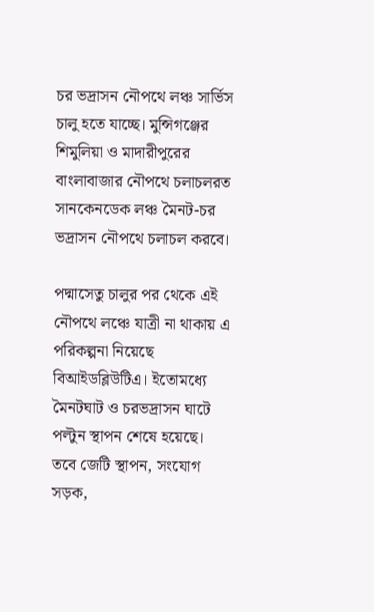চর ভদ্রাসন নৌপথে লঞ্চ সার্ভিস চালু হতে যাচ্ছে। মুন্সিগঞ্জের শিমুলিয়া ও মাদারীপুরের বাংলাবাজার নৌপথে চলাচলরত সানকেনডেক লঞ্চ মৈনট-চর ভদ্রাসন নৌপথে চলাচল করবে।

পদ্মাসেতু চালুর পর থেকে এই নৌপথে লঞ্চে যাত্রী না থাকায় এ পরিকল্পনা নিয়েছে বিআইডব্লিউটিএ। ইতোমধ্যে মৈনটঘাট ও চরভদ্রাসন ঘাটে পল্টুন স্থাপন শেষে হয়েছে। তবে জেটি স্থাপন, সংযোগ সড়ক,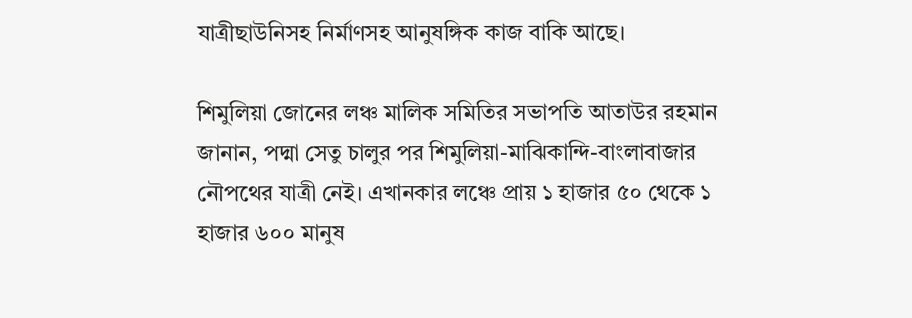যাত্রীছাউনিসহ নির্মাণসহ আনুষঙ্গিক কাজ বাকি আছে।

শিমুলিয়া জোনের লঞ্চ মালিক সমিতির সভাপতি আতাউর রহমান জানান, পদ্মা সেতু চালুর পর শিমুলিয়া-মাঝিকান্দি-বাংলাবাজার নৌপথের যাত্রী নেই। এখানকার লঞ্চে প্রায় ১ হাজার ৫০ থেকে ১ হাজার ৬০০ মানুষ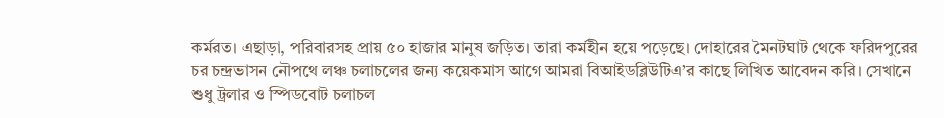কর্মরত। এছাড়া, পরিবারসহ প্রায় ৫০ হাজার মানুষ জড়িত। তারা কর্মহীন হয়ে পড়েছে। দোহারের মৈনটঘাট থেকে ফরিদপুরের চর চন্দ্রভাসন নৌপথে লঞ্চ চলাচলের জন্য কয়েকমাস আগে আমরা বিআইডব্লিউটিএ’র কাছে লিখিত আবেদন করি। সেখানে শুধু ট্রলার ও স্পিডবোট চলাচল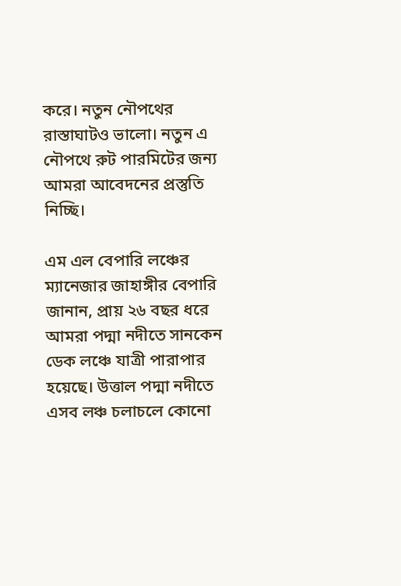করে। নতুন নৌপথের রাস্তাঘাটও ভালো। নতুন এ নৌপথে রুট পারমিটের জন্য আমরা আবেদনের প্রস্তুতি নিচ্ছি।

এম এল বেপারি লঞ্চের ম্যানেজার জাহাঙ্গীর বেপারি জানান, প্রায় ২৬ বছর ধরে আমরা পদ্মা নদীতে সানকেন ডেক লঞ্চে যাত্রী পারাপার হয়েছে। উত্তাল পদ্মা নদীতে এসব লঞ্চ চলাচলে কোনো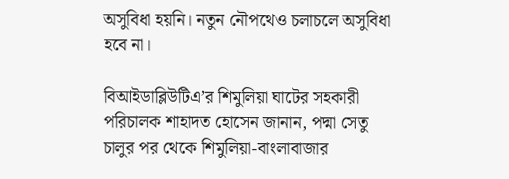অসুবিধা হয়নি। নতুন নৌপথেও চলাচলে অসুবিধা হবে না।

বিআইডাব্লিউটিএ’র শিমুলিয়া ঘাটের সহকারী পরিচালক শাহাদত হোসেন জানান, পদ্মা সেতু চালুর পর থেকে শিমুলিয়া-বাংলাবাজার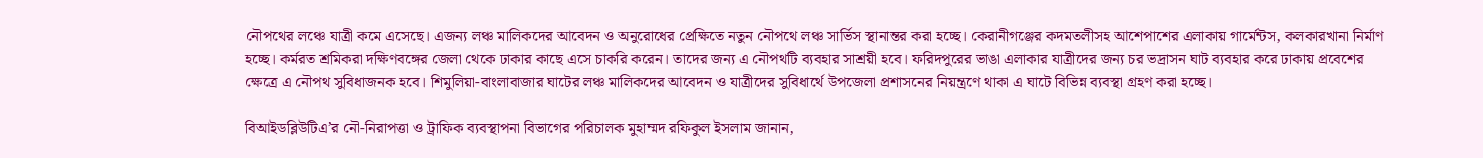নৌপথের লঞ্চে যাত্রী কমে এসেছে। এজন্য লঞ্চ মালিকদের আবেদন ও অনুরোধের প্রেক্ষিতে নতুন নৌপথে লঞ্চ সার্ভিস স্থানান্তর করা হচ্ছে। কেরানীগঞ্জের কদমতলীসহ আশেপাশের এলাকায় গার্মেন্টস, কলকারখানা নির্মাণ হচ্ছে। কর্মরত শ্রমিকরা দক্ষিণবঙ্গের জেলা থেকে ঢাকার কাছে এসে চাকরি করেন। তাদের জন্য এ নৌপথটি ব্যবহার সাশ্রয়ী হবে। ফরিদপুরের ভাঙা এলাকার যাত্রীদের জন্য চর ভদ্রাসন ঘাট ব্যবহার করে ঢাকায় প্রবেশের ক্ষেত্রে এ নৌপথ সুবিধাজনক হবে। শিমুলিয়া-বাংলাবাজার ঘাটের লঞ্চ মালিকদের আবেদন ও যাত্রীদের সুবিধার্থে উপজেলা প্রশাসনের নিয়ন্ত্রণে থাকা এ ঘাটে বিভিন্ন ব্যবস্থা গ্রহণ করা হচ্ছে।

বিআইডব্লিউটিএ’র নৌ-নিরাপত্তা ও ট্রাফিক ব্যবস্থাপনা বিভাগের পরিচালক মুহাম্মদ রফিকুল ইসলাম জানান,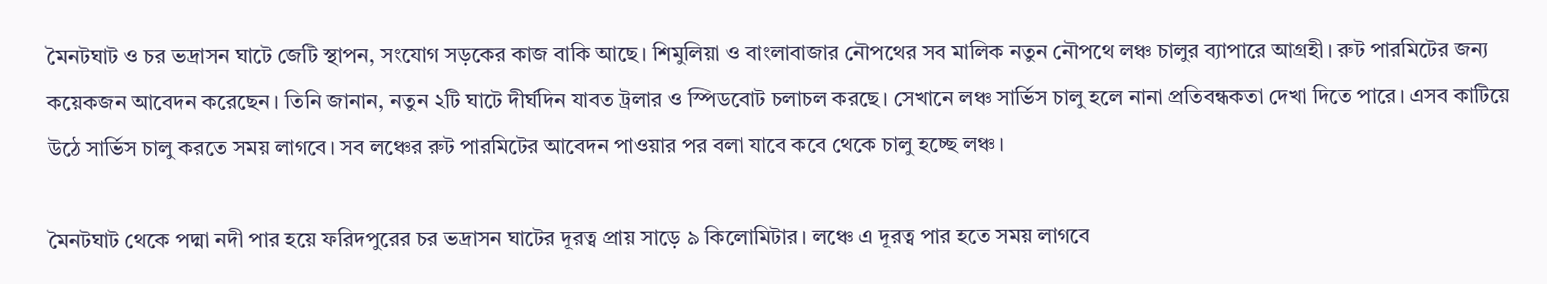মৈনটঘাট ও চর ভদ্রাসন ঘাটে জেটি স্থাপন, সংযোগ সড়কের কাজ বাকি আছে। শিমুলিয়া ও বাংলাবাজার নৌপথের সব মালিক নতুন নৌপথে লঞ্চ চালুর ব্যাপারে আগ্রহী। রুট পারমিটের জন্য কয়েকজন আবেদন করেছেন। তিনি জানান, নতুন ২টি ঘাটে দীর্ঘদিন যাবত ট্রলার ও স্পিডবোট চলাচল করছে। সেখানে লঞ্চ সার্ভিস চালু হলে নানা প্রতিবন্ধকতা দেখা দিতে পারে। এসব কাটিয়ে উঠে সার্ভিস চালু করতে সময় লাগবে। সব লঞ্চের রুট পারমিটের আবেদন পাওয়ার পর বলা যাবে কবে থেকে চালু হচ্ছে লঞ্চ।

মৈনটঘাট থেকে পদ্মা নদী পার হয়ে ফরিদপুরের চর ভদ্রাসন ঘাটের দূরত্ব প্রায় সাড়ে ৯ কিলোমিটার। লঞ্চে এ দূরত্ব পার হতে সময় লাগবে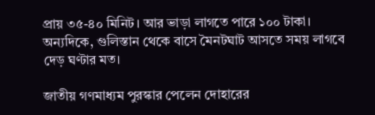প্রায় ৩৫-৪০ মিনিট। আর ভাড়া লাগতে পারে ১০০ টাকা। অন্যদিকে, গুলিস্তান থেকে বাসে মৈনটঘাট আসতে সময় লাগবে দেড় ঘণ্টার মত।

জাতীয় গণমাধ্যম পুরস্কার পেলেন দোহারের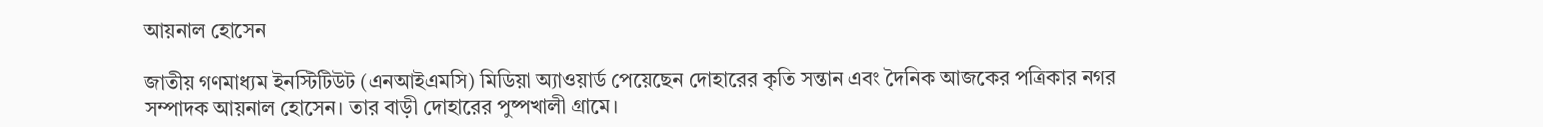আয়নাল হোসেন

জাতীয় গণমাধ্যম ইনস্টিটিউট (এনআইএমসি) মিডিয়া অ্যাওয়ার্ড পেয়েছেন দোহারের কৃতি সন্তান এবং দৈনিক আজকের পত্রিকার নগর সম্পাদক আয়নাল হোসেন। তার বাড়ী দোহারের পুষ্পখালী গ্রামে।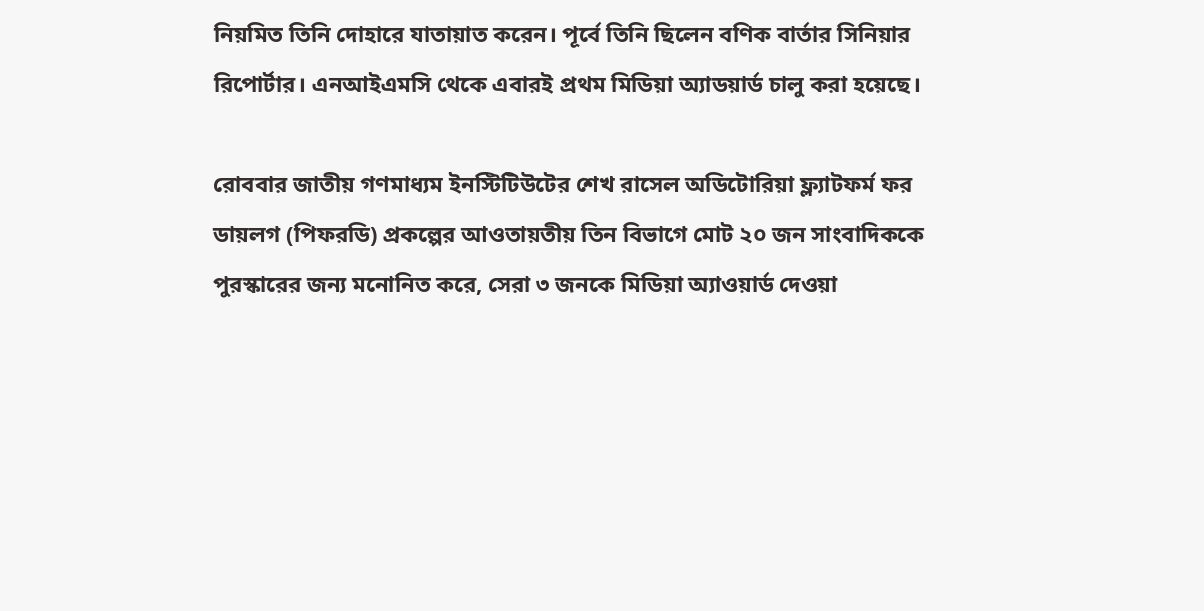নিয়মিত তিনি দোহারে যাতায়াত করেন। পূর্বে তিনি ছিলেন বণিক বার্তার সিনিয়ার রিপোর্টার। এনআইএমসি থেকে এবারই প্রথম মিডিয়া অ্যাডয়ার্ড চালু করা হয়েছে।

রোববার জাতীয় গণমাধ্যম ইনস্টিটিউটের শেখ রাসেল অডিটোরিয়া ফ্ল্যাটফর্ম ফর ডায়লগ (পিফরডি) প্রকল্পের আওতায়তীয় তিন বিভাগে মোট ২০ জন সাংবাদিককে পুরস্কারের জন্য মনোনিত করে, সেরা ৩ জনকে মিডিয়া অ্যাওয়ার্ড দেওয়া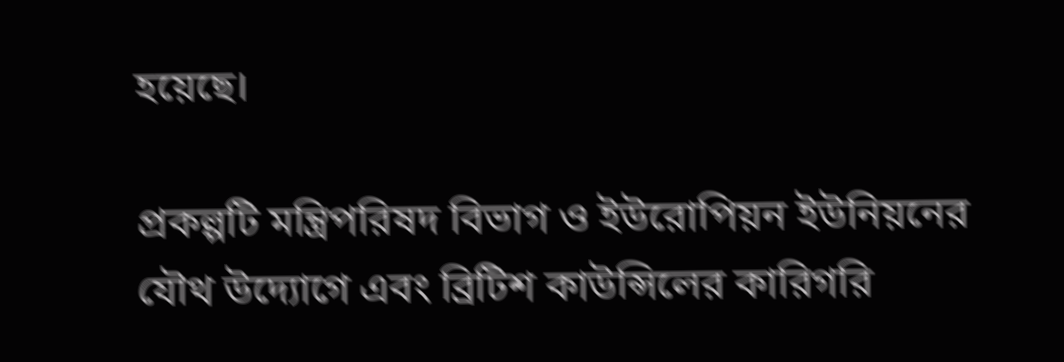হয়েছে।

প্রকল্পটি মন্ত্রিপরিষদ বিভাগ ও ইউরোপিয়ন ইউনিয়নের যৌথ উদ্যোগে এবং ব্রিটিশ কাউন্সিলের কারিগরি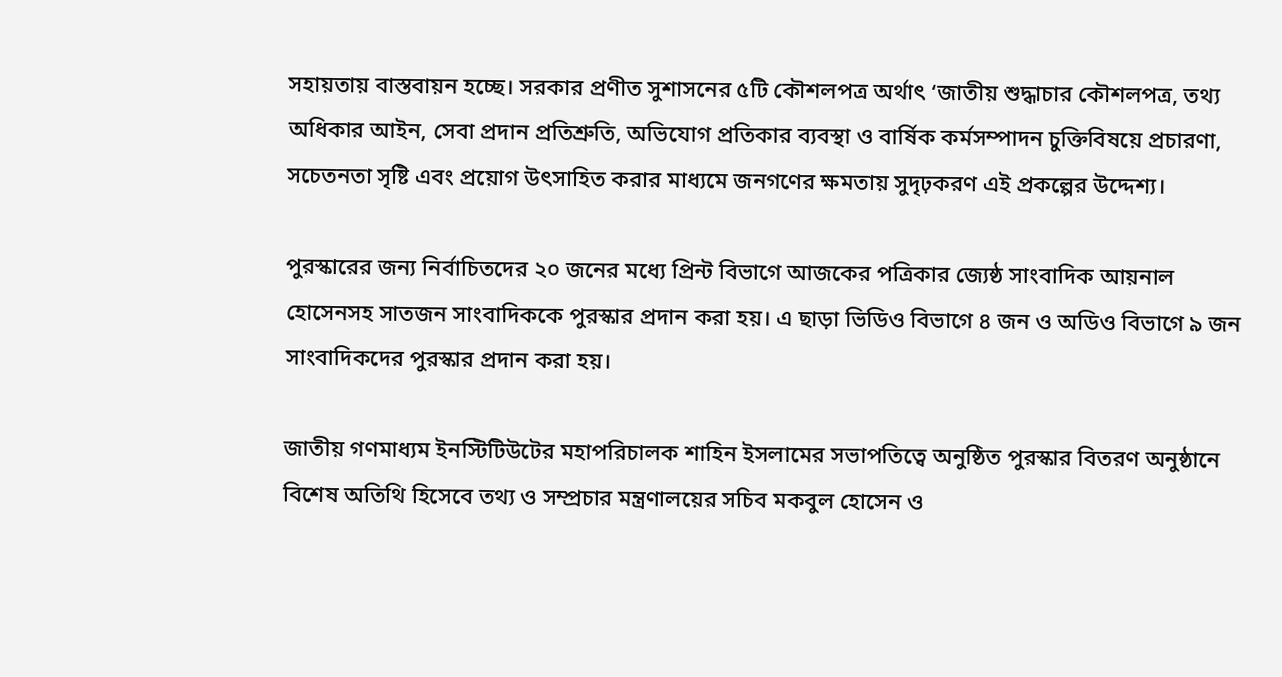সহায়তায় বাস্তবায়ন হচ্ছে। সরকার প্রণীত সুশাসনের ৫টি কৌশলপত্র অর্থাৎ ‘জাতীয় শুদ্ধাচার কৌশলপত্র, তথ্য অধিকার আইন, সেবা প্রদান প্রতিশ্রুতি, অভিযোগ প্রতিকার ব্যবস্থা ও বার্ষিক কর্মসম্পাদন চুক্তিবিষয়ে প্রচারণা, সচেতনতা সৃষ্টি এবং প্রয়োগ উৎসাহিত করার মাধ্যমে জনগণের ক্ষমতায় সুদৃঢ়করণ এই প্রকল্পের উদ্দেশ্য।

পুরস্কারের জন্য নির্বাচিতদের ২০ জনের মধ্যে প্রিন্ট বিভাগে আজকের পত্রিকার জ্যেষ্ঠ সাংবাদিক আয়নাল হোসেনসহ সাতজন সাংবাদিককে পুরস্কার প্রদান করা হয়। এ ছাড়া ভিডিও বিভাগে ৪ জন ও অডিও বিভাগে ৯ জন সাংবাদিকদের পুরস্কার প্রদান করা হয়।

জাতীয় গণমাধ্যম ইনস্টিটিউটের মহাপরিচালক শাহিন ইসলামের সভাপতিত্বে অনুষ্ঠিত পুরস্কার বিতরণ অনুষ্ঠানে বিশেষ অতিথি হিসেবে তথ্য ও সম্প্রচার মন্ত্রণালয়ের সচিব মকবুল হোসেন ও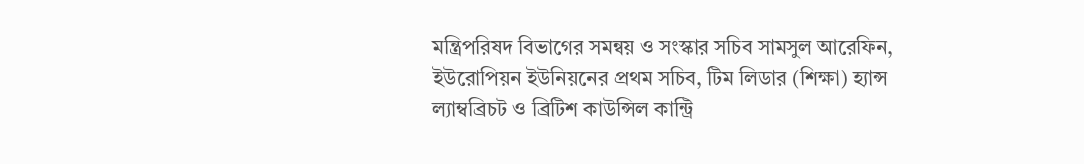মন্ত্রিপরিষদ বিভাগের সমন্বয় ও সংস্কার সচিব সামসুল আরেফিন, ইউরোপিয়ন ইউনিয়নের প্রথম সচিব, টিম লিডার (শিক্ষা) হ্যান্স ল্যাম্বব্রিচট ও ব্রিটিশ কাউন্সিল কান্ট্রি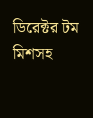ডিরেক্টর টম মিশসহ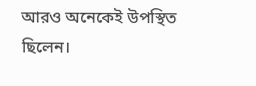আরও অনেকেই উপস্থিত ছিলেন।